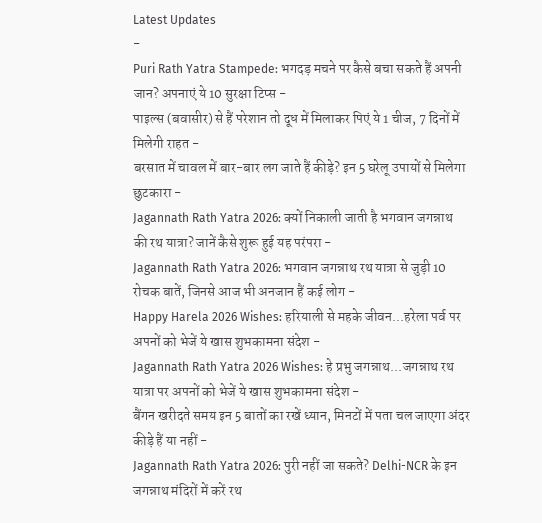Latest Updates
-
Puri Rath Yatra Stampede: भगदड़ मचने पर कैसे बचा सकते हैं अपनी जान? अपनाएं ये 10 सुरक्षा टिप्स -
पाइल्स (बवासीर) से हैं परेशान तो दूध में मिलाकर पिएं ये 1 चीज, 7 दिनों में मिलेगी राहत -
बरसात में चावल में बार-बार लग जाते हैं कीड़े? इन 5 घरेलू उपायों से मिलेगा छुटकारा -
Jagannath Rath Yatra 2026: क्यों निकाली जाती है भगवान जगन्नाथ की रथ यात्रा? जानें कैसे शुरू हुई यह परंपरा -
Jagannath Rath Yatra 2026: भगवान जगन्नाथ रथ यात्रा से जुड़ी 10 रोचक बातें, जिनसे आज भी अनजान हैं कई लोग -
Happy Harela 2026 Wishes: हरियाली से महके जीवन...हरेला पर्व पर अपनों को भेजें ये खास शुभकामना संदेश -
Jagannath Rath Yatra 2026 Wishes: हे प्रभु जगन्नाथ...जगन्नाथ रथ यात्रा पर अपनों को भेजें ये खास शुभकामना संदेश -
बैंगन खरीदते समय इन 5 बातों का रखें ध्यान, मिनटों में पता चल जाएगा अंदर कीड़े हैं या नहीं -
Jagannath Rath Yatra 2026: पुरी नहीं जा सकते? Delhi-NCR के इन जगन्नाथ मंदिरों में करें रथ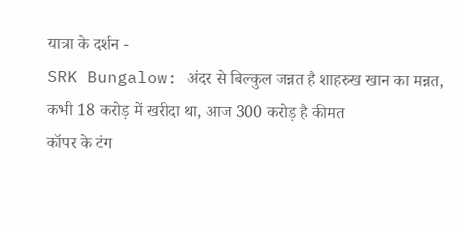यात्रा के दर्शन -
SRK Bungalow: अंदर से बिल्कुल जन्नत है शाहरुख खान का मन्नत, कभी 18 करोड़ में खरीदा था, आज 300 करोड़ है कीमत
कॉपर के टंग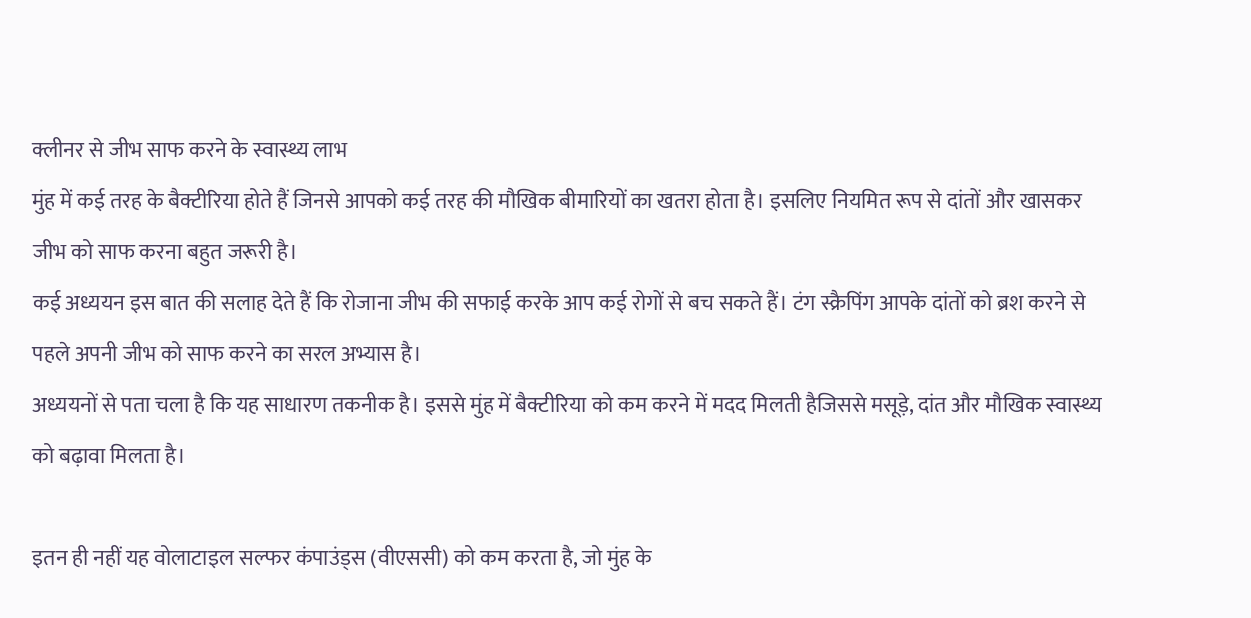क्लीनर से जीभ साफ करने के स्वास्थ्य लाभ
मुंह में कई तरह के बैक्टीरिया होते हैं जिनसे आपको कई तरह की मौखिक बीमारियों का खतरा होता है। इसलिए नियमित रूप से दांतों और खासकर जीभ को साफ करना बहुत जरूरी है।
कई अध्ययन इस बात की सलाह देते हैं कि रोजाना जीभ की सफाई करके आप कई रोगों से बच सकते हैं। टंग स्क्रैपिंग आपके दांतों को ब्रश करने से पहले अपनी जीभ को साफ करने का सरल अभ्यास है।
अध्ययनों से पता चला है कि यह साधारण तकनीक है। इससे मुंह में बैक्टीरिया को कम करने में मदद मिलती हैजिससे मसूड़े, दांत और मौखिक स्वास्थ्य को बढ़ावा मिलता है।

इतन ही नहीं यह वोलाटाइल सल्फर कंपाउंड्स (वीएससी) को कम करता है, जो मुंह के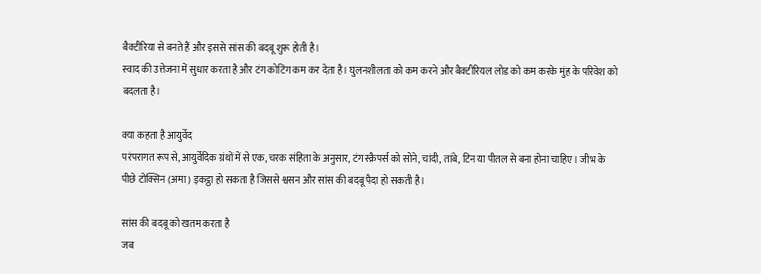बैक्टीरिया से बनते हैं और इससे सांस की बदबू शुरू होती है।
स्वाद की उत्तेजना में सुधार करता है और टंग कोटिंग कम कर देता है। घुलनशीलता को कम करने और बैक्टीरियल लोड को कम करके मुंह के परिवेश को बदलता है।

क्या कहता है आयुर्वेद
परंपरागत रूप से, आयुर्वेदिक ग्रंथों में से एक, चरक संहिता के अनुसार, टंग स्क्रैपर्स को सोने, चांदी, तांबे, टिन या पीतल से बना होना चाहिए। जीभ के पीछे टोक्सिन (अमा) इकट्ठा हो सकता है जिससे श्वसन और सांस की बदबू पैदा हो सकती है।

सांस की बदबू को खतम करता है
जब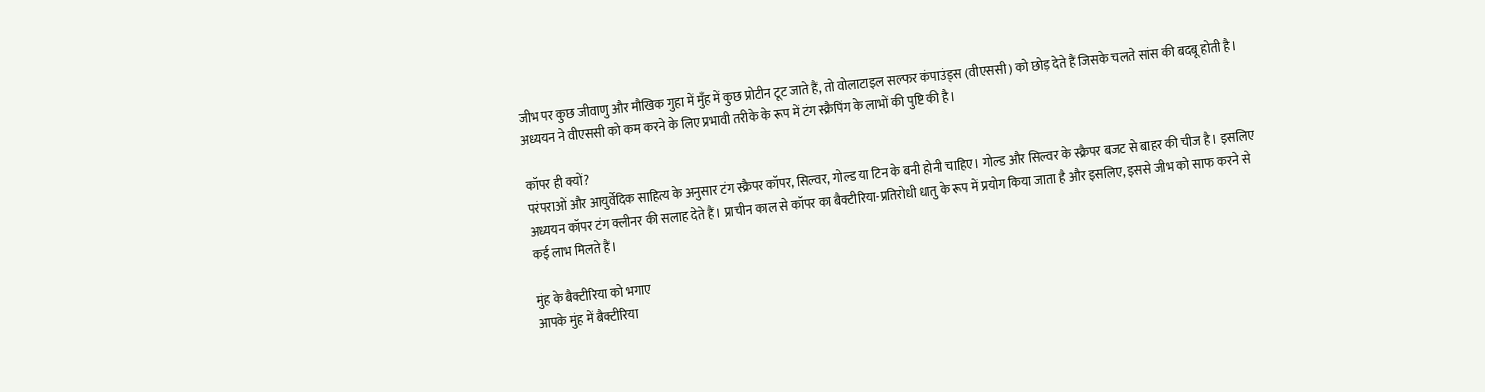जीभ पर कुछ जीवाणु और मौखिक गुहा में मुँह में कुछ प्रोटीन टूट जाते हैं, तो वोलाटाइल सल्फर कंपाउंड्स (वीएससी) को छोड़ देते हैं जिसके चलते सांस की बदबू होती है। अध्ययन ने वीएससी को कम करने के लिए प्रभावी तरीके के रूप में टंग स्क्रैपिंग के लाभों की पुष्टि की है।

कॉपर ही क्यों?
परंपराओं और आयुर्वेदिक साहित्य के अनुसार टंग स्क्रैपर कॉपर, सिल्वर, गोल्ड या टिन के बनी होनी चाहिए। गोल्ड और सिल्वर के स्क्रैपर बजट से बाहर की चीज है। इसलिए अध्ययन कॉपर टंग क्लीनर की सलाह देते हैं। प्राचीन काल से कॉपर का बैक्टीरिया-प्रतिरोधी धातु के रूप में प्रयोग किया जाता है और इसलिए, इससे जीभ को साफ करने से कई लाभ मिलते हैं।

मुंह के बैक्टीरिया को भगाए
आपके मुंह में बैक्टीरिया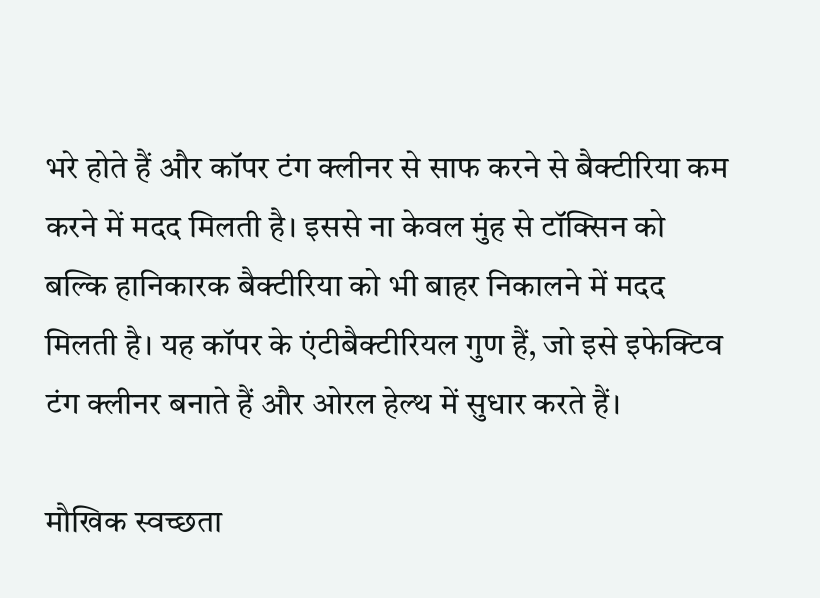भरे होते हैं और कॉपर टंग क्लीनर से साफ करने से बैक्टीरिया कम करने में मदद मिलती है। इससे ना केवल मुंह से टॉक्सिन को बल्कि हानिकारक बैक्टीरिया को भी बाहर निकालने में मदद मिलती है। यह कॉपर के एंटीबैक्टीरियल गुण हैं, जो इसे इफेक्टिव टंग क्लीनर बनाते हैं और ओरल हेल्थ में सुधार करते हैं।

मौखिक स्वच्छता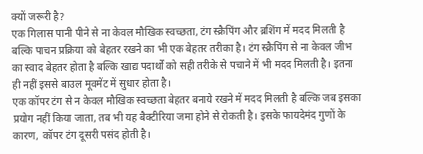क्यों जरूरी है?
एक गिलास पानी पीने से ना केवल मौखिक स्वच्छता, टंग स्क्रैपिंग और ब्रशिंग में मदद मिलती है बल्कि पाचन प्रक्रिया को बेहतर रखने का भी एक बेहतर तरीका है। टंग स्क्रैपिंग से ना केवल जीभ का स्वाद बेहतर होता है बल्कि खाद्य पदार्थों को सही तरीके से पचाने में भी मदद मिलती है। इतना ही नहीं इससे बाउल मूवमेंट में सुधार होता है।
एक कॉपर टंग से न केवल मौखिक स्वच्छता बेहतर बनाये रखने में मदद मिलती है बल्कि जब इसका प्रयोग नहीं किया जाता, तब भी यह बैक्टीरिया जमा होने से रोकती है। इसके फायदेमंद गुणों के कारण, कॉपर टंग दूसरी पसंद होती है।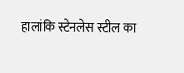हालांकि स्टेनलेस स्टील का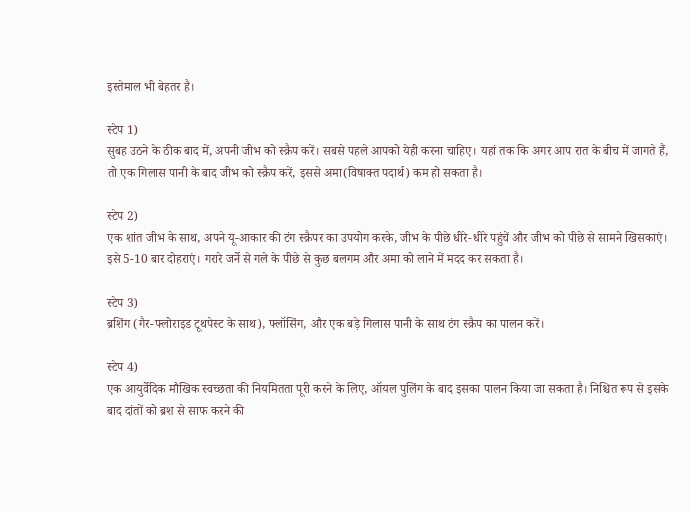इस्तेमाल भी बेहतर है।

स्टेप 1)
सुबह उठने के ठीक बाद में, अपनी जीभ को स्क्रैप करें। सबसे पहले आपको येही करना चाहिए। यहां तक कि अगर आप रात के बीच में जागते हैं, तो एक गिलास पानी के बाद जीभ को स्क्रैप करें, इससे अमा(विषाक्त पदार्थ) कम हो सकता है।

स्टेप 2)
एक शांत जीभ के साथ, अपने यू-आकार की टंग स्क्रैपर का उपयोग करके, जीभ के पीछे धीरे-धीरे पहुंचें और जीभ को पीछे से सामने खिसकाएं। इसे 5-10 बार दोहराएं। गरारे जर्ने से गले के पीछे से कुछ बलगम और अमा को लाने में मदद कर सकता है।

स्टेप 3)
ब्रशिंग (गैर-फ्लोराइड टूथपेस्ट के साथ), फ्लॉसिंग, और एक बड़े गिलास पानी के साथ टंग स्क्रैप का पालन करें।

स्टेप 4)
एक आयुर्वेदिक मौखिक स्वच्छता की नियमितता पूरी करने के लिए, ऑयल पुलिंग के बाद इसका पालन किया जा सकता है। निश्चित रूप से इसके बाद दांतों को ब्रश से साफ करने की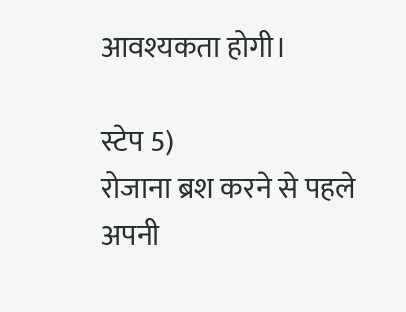आवश्यकता होगी।

स्टेप 5)
रोजाना ब्रश करने से पहले अपनी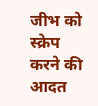जीभ को स्क्रेप करने की आदत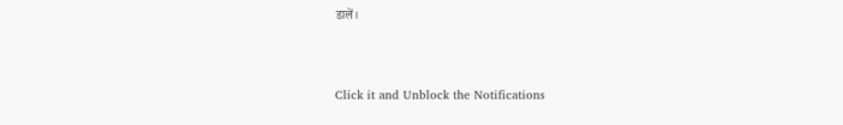डालें।



Click it and Unblock the Notifications